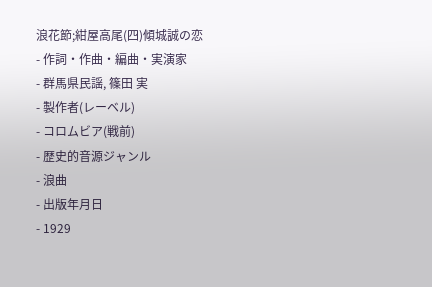浪花節;紺屋高尾(四)傾城誠の恋
- 作詞・作曲・編曲・実演家
- 群馬県民謡, 篠田 実
- 製作者(レーベル)
- コロムビア(戦前)
- 歴史的音源ジャンル
- 浪曲
- 出版年月日
- 1929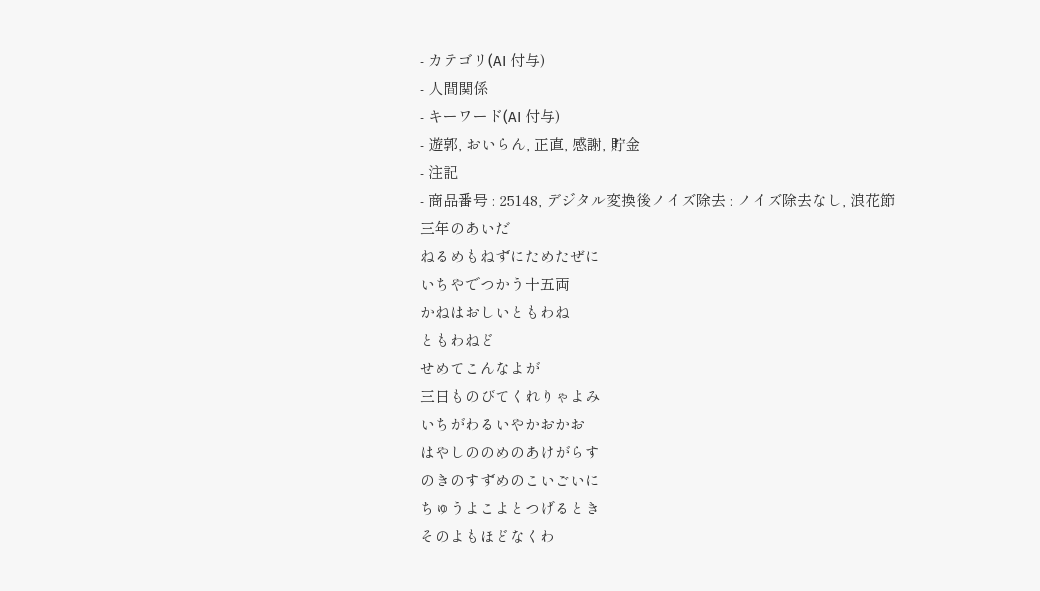- カテゴリ(AI 付与)
- 人間関係
- キーワード(AI 付与)
- 遊郭, おいらん, 正直, 感謝, 貯金
- 注記
- 商品番号 : 25148, デジタル変換後ノイズ除去 : ノイズ除去なし, 浪花節
三年のあいだ
ねるめもねずにためたぜに
いちやでつかう十五両
かねはおしいともわね
ともわねど
せめてこんなよが
三日ものびてくれりゃよみ
いちがわるいやかおかお
はやしののめのあけがらす
のきのすずめのこいごいに
ちゅうよこよとつげるとき
そのよもほどなくわ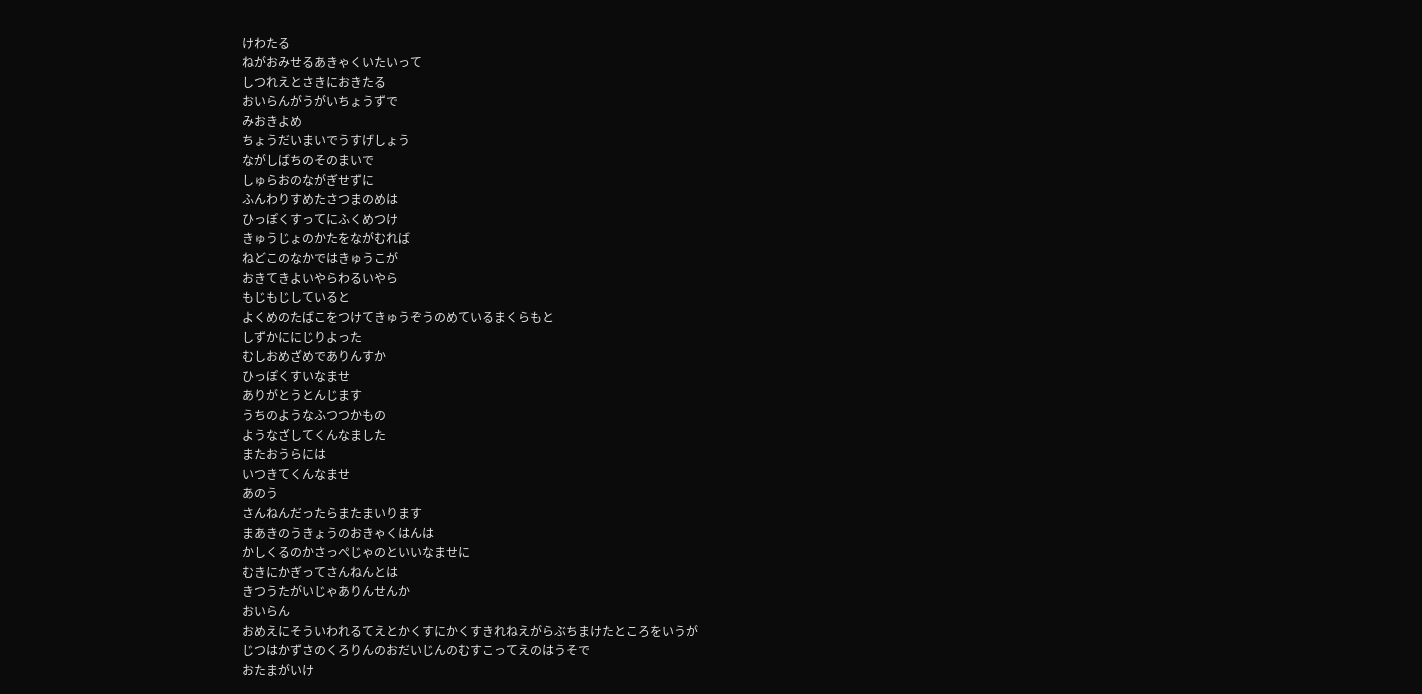けわたる
ねがおみせるあきゃくいたいって
しつれえとさきにおきたる
おいらんがうがいちょうずで
みおきよめ
ちょうだいまいでうすげしょう
ながしばちのそのまいで
しゅらおのながぎせずに
ふんわりすめたさつまのめは
ひっぽくすってにふくめつけ
きゅうじょのかたをながむれば
ねどこのなかではきゅうこが
おきてきよいやらわるいやら
もじもじしていると
よくめのたばこをつけてきゅうぞうのめているまくらもと
しずかににじりよった
むしおめざめでありんすか
ひっぽくすいなませ
ありがとうとんじます
うちのようなふつつかもの
ようなざしてくんなました
またおうらには
いつきてくんなませ
あのう
さんねんだったらまたまいります
まあきのうきょうのおきゃくはんは
かしくるのかさっぺじゃのといいなませに
むきにかぎってさんねんとは
きつうたがいじゃありんせんか
おいらん
おめえにそういわれるてえとかくすにかくすきれねえがらぶちまけたところをいうが
じつはかずさのくろりんのおだいじんのむすこってえのはうそで
おたまがいけ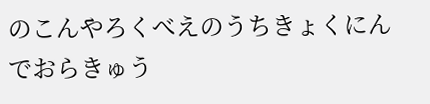のこんやろくべえのうちきょくにんでおらきゅう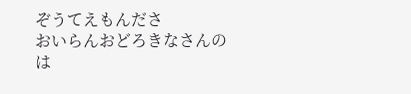ぞうてえもんださ
おいらんおどろきなさんのは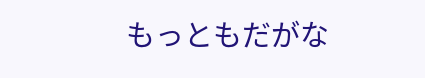もっともだがな